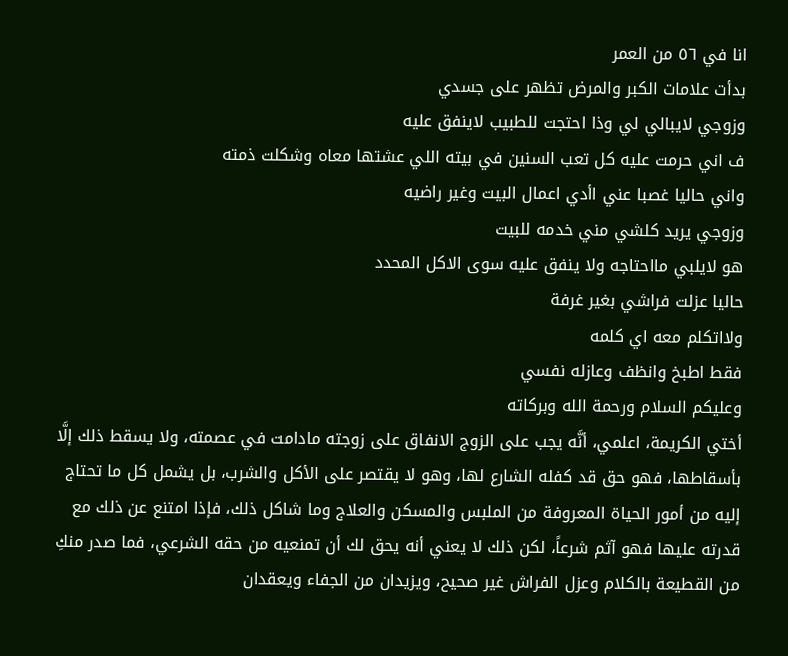انا في ٥٦ من العمر
بدأت علامات الكبر والمرض تظهر على جسدي
وزوجي لايبالي لي وذا احتجت للطبيب لاينفق عليه
ف اني حرمت عليه كل تعب السنين في بيته اللي عشتها معاه وشكلت ذمته
واني حاليا غصبا عني اأدي اعمال البيت وغير راضيه
وزوجي يريد كلشي مني خدمه للبيت
هو لايلبي مااحتاجه ولا ينفق عليه سوى الاكل المحدد
حاليا عزلت فراشي بغير غرفة
ولااتكلم معه اي كلمه
فقط اطبخ وانظف وعازله نفسي
وعليكم السلام ورحمة الله وبركاته
أختي الكريمة، اعلمي، أنَّه يجب على الزوج الانفاق على زوجته مادامت في عصمته، ولا يسقط ذلك إلَّا بأسقاطها، فهو حق قد كفله الشارع لها، وهو لا يقتصر على الأكل والشرب، بل يشمل كل ما تحتاج إليه من أمور الحياة المعروفة من الملبس والمسكن والعلاج وما شاكل ذلك، فإذا امتنع عن ذلك مع قدرته عليها فهو آثم شرعاً، لكن ذلك لا يعني أنه يحق لك أن تمنعيه من حقه الشرعي، فما صدر منكِ من القطيعة بالكلام وعزل الفراش غير صحيح، ويزيدان من الجفاء ويعقدان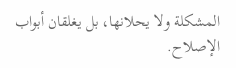المشكلة ولا يحلانها، بل يغلقان أبواب الإصلاح.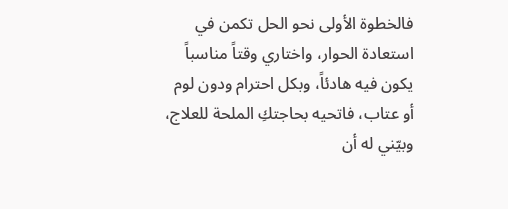فالخطوة الأولى نحو الحل تكمن في استعادة الحوار، واختاري وقتاً مناسباً يكون فيه هادئاً، وبكل احترام ودون لوم أو عتاب، فاتحيه بحاجتكِ الملحة للعلاج، وبيّني له أن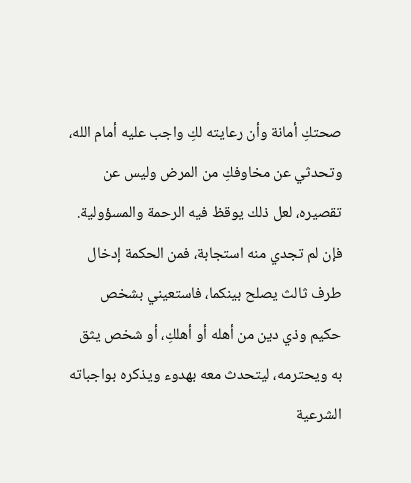صحتكِ أمانة وأن رعايته لكِ واجب عليه أمام الله، وتحدثي عن مخاوفكِ من المرض وليس عن تقصيره، لعل ذلك يوقظ فيه الرحمة والمسؤولية.
فإن لم تجدي منه استجابة، فمن الحكمة إدخال طرف ثالث يصلح بينكما، فاستعيني بشخص حكيم وذي دين من أهله أو أهلكِ، أو شخص يثق به ويحترمه، ليتحدث معه بهدوء ويذكره بواجباته الشرعية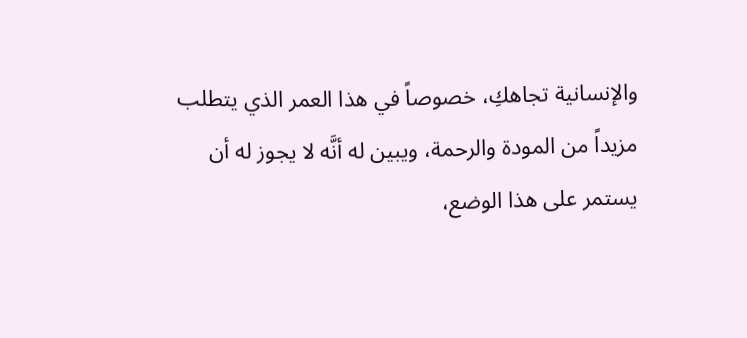والإنسانية تجاهكِ، خصوصاً في هذا العمر الذي يتطلب مزيداً من المودة والرحمة، ويبين له أنَّه لا يجوز له أن يستمر على هذا الوضع،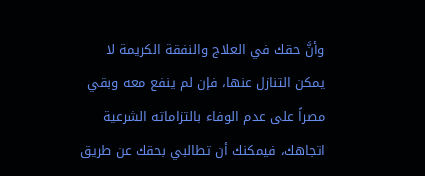وأنَّ حقك في العلاج والنفقة الكريمة لا يمكن التنازل عنها، فإن لم ينفع معه وبقي مصراً على عدم الوفاء بالتزاماته الشرعية اتجاهك، فيمكنك أن تطالبي بحقك عن طريق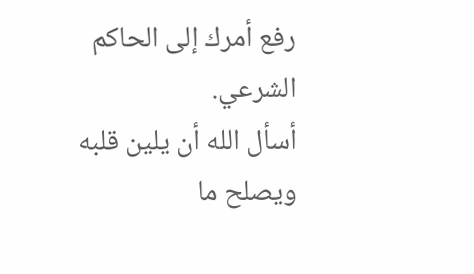رفع أمرك إلى الحاكم الشرعي.
أسأل الله أن يلين قلبه ويصلح ما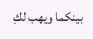بينكما ويهب لكِ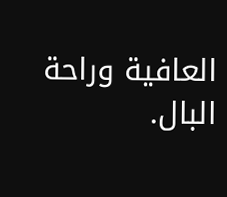العافية وراحة البال.